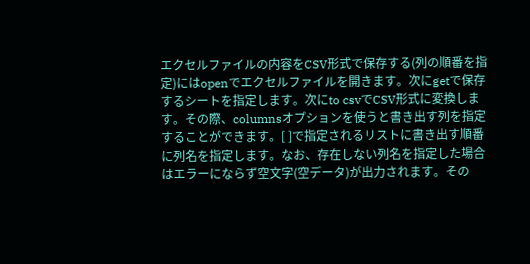エクセルファイルの内容をCSV形式で保存する(列の順番を指定)にはopenでエクセルファイルを開きます。次にgetで保存するシートを指定します。次にto csvでCSV形式に変換します。その際、columnsオプションを使うと書き出す列を指定することができます。[ ]で指定されるリストに書き出す順番に列名を指定します。なお、存在しない列名を指定した場合はエラーにならず空文字(空データ)が出力されます。その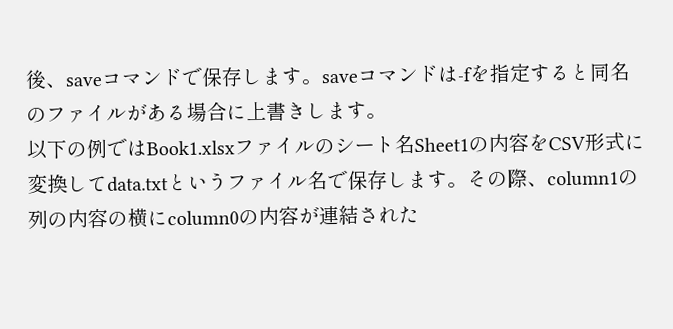後、saveコマンドで保存します。saveコマンドは-fを指定すると同名のファイルがある場合に上書きします。
以下の例ではBook1.xlsxファイルのシート名Sheet1の内容をCSV形式に変換してdata.txtというファイル名で保存します。その際、column1の列の内容の横にcolumn0の内容が連結された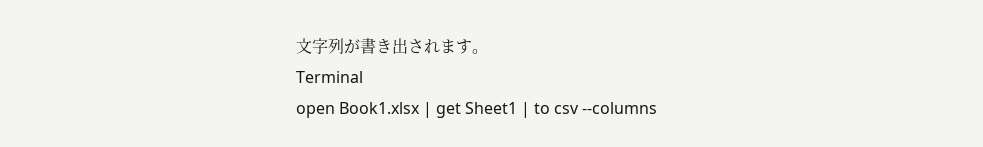文字列が書き出されます。
Terminal
open Book1.xlsx | get Sheet1 | to csv --columns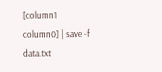[column1 column0] | save -f data.txt